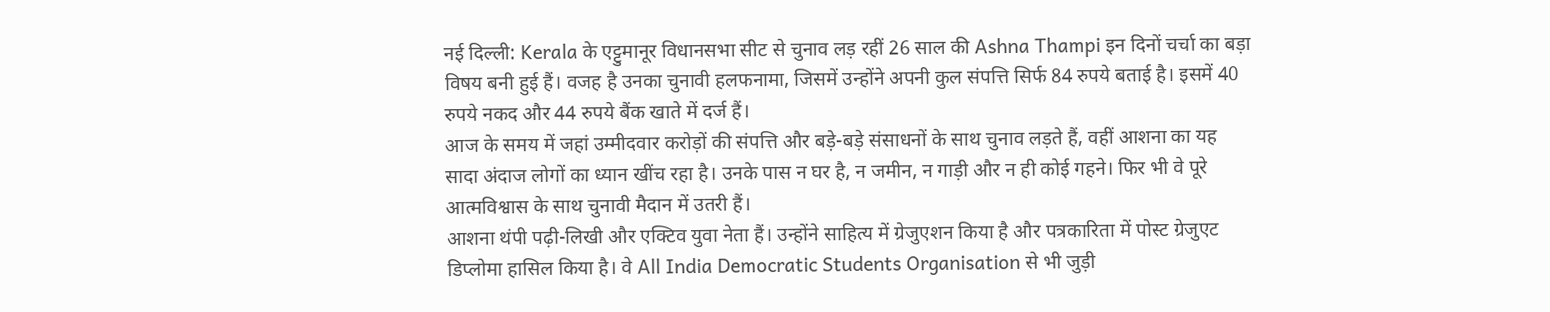नई दिल्ली: Kerala के एट्टुमानूर विधानसभा सीट से चुनाव लड़ रहीं 26 साल की Ashna Thampi इन दिनों चर्चा का बड़ा विषय बनी हुई हैं। वजह है उनका चुनावी हलफनामा, जिसमें उन्होंने अपनी कुल संपत्ति सिर्फ 84 रुपये बताई है। इसमें 40 रुपये नकद और 44 रुपये बैंक खाते में दर्ज हैं।
आज के समय में जहां उम्मीदवार करोड़ों की संपत्ति और बड़े-बड़े संसाधनों के साथ चुनाव लड़ते हैं, वहीं आशना का यह सादा अंदाज लोगों का ध्यान खींच रहा है। उनके पास न घर है, न जमीन, न गाड़ी और न ही कोई गहने। फिर भी वे पूरे आत्मविश्वास के साथ चुनावी मैदान में उतरी हैं।
आशना थंपी पढ़ी-लिखी और एक्टिव युवा नेता हैं। उन्होंने साहित्य में ग्रेजुएशन किया है और पत्रकारिता में पोस्ट ग्रेजुएट डिप्लोमा हासिल किया है। वे All India Democratic Students Organisation से भी जुड़ी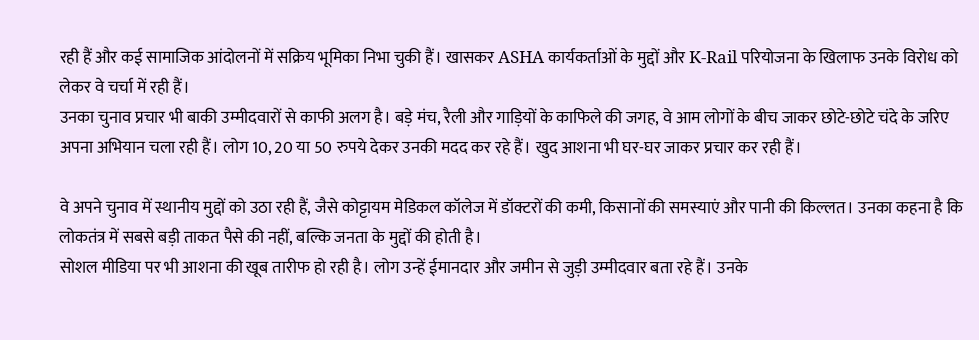रही हैं और कई सामाजिक आंदोलनों में सक्रिय भूमिका निभा चुकी हैं। खासकर ASHA कार्यकर्ताओं के मुद्दों और K-Rail परियोजना के खिलाफ उनके विरोध को लेकर वे चर्चा में रही हैं।
उनका चुनाव प्रचार भी बाकी उम्मीदवारों से काफी अलग है। बड़े मंच, रैली और गाड़ियों के काफिले की जगह, वे आम लोगों के बीच जाकर छोटे-छोटे चंदे के जरिए अपना अभियान चला रही हैं। लोग 10, 20 या 50 रुपये देकर उनकी मदद कर रहे हैं। खुद आशना भी घर-घर जाकर प्रचार कर रही हैं।

वे अपने चुनाव में स्थानीय मुद्दों को उठा रही हैं, जैसे कोट्टायम मेडिकल कॉलेज में डॉक्टरों की कमी, किसानों की समस्याएं और पानी की किल्लत। उनका कहना है कि लोकतंत्र में सबसे बड़ी ताकत पैसे की नहीं, बल्कि जनता के मुद्दों की होती है।
सोशल मीडिया पर भी आशना की खूब तारीफ हो रही है। लोग उन्हें ईमानदार और जमीन से जुड़ी उम्मीदवार बता रहे हैं। उनके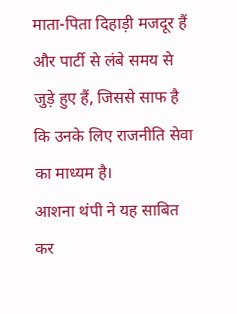माता-पिता दिहाड़ी मजदूर हैं और पार्टी से लंबे समय से जुड़े हुए हैं, जिससे साफ है कि उनके लिए राजनीति सेवा का माध्यम है।
आशना थंपी ने यह साबित कर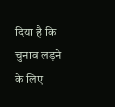दिया है कि चुनाव लड़ने के लिए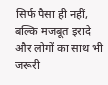सिर्फ पैसा ही नहीं, बल्कि मजबूत इरादे और लोगों का साथ भी जरूरी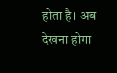होता है। अब देखना होगा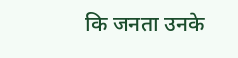कि जनता उनके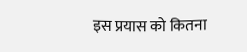इस प्रयास को कितना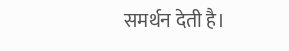समर्थन देती है।